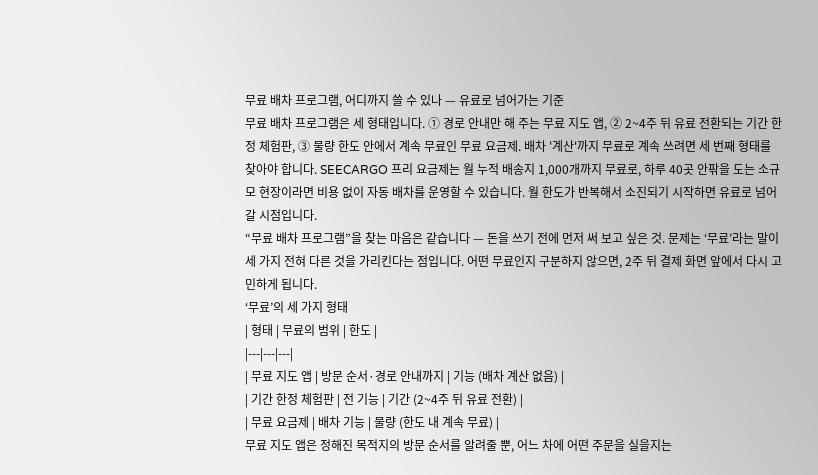무료 배차 프로그램, 어디까지 쓸 수 있나 — 유료로 넘어가는 기준
무료 배차 프로그램은 세 형태입니다. ① 경로 안내만 해 주는 무료 지도 앱, ② 2~4주 뒤 유료 전환되는 기간 한정 체험판, ③ 물량 한도 안에서 계속 무료인 무료 요금제. 배차 '계산'까지 무료로 계속 쓰려면 세 번째 형태를 찾아야 합니다. SEECARGO 프리 요금제는 월 누적 배송지 1,000개까지 무료로, 하루 40곳 안팎을 도는 소규모 현장이라면 비용 없이 자동 배차를 운영할 수 있습니다. 월 한도가 반복해서 소진되기 시작하면 유료로 넘어갈 시점입니다.
“무료 배차 프로그램”을 찾는 마음은 같습니다 — 돈을 쓰기 전에 먼저 써 보고 싶은 것. 문제는 ‘무료’라는 말이 세 가지 전혀 다른 것을 가리킨다는 점입니다. 어떤 무료인지 구분하지 않으면, 2주 뒤 결제 화면 앞에서 다시 고민하게 됩니다.
‘무료’의 세 가지 형태
| 형태 | 무료의 범위 | 한도 |
|---|---|---|
| 무료 지도 앱 | 방문 순서·경로 안내까지 | 기능 (배차 계산 없음) |
| 기간 한정 체험판 | 전 기능 | 기간 (2~4주 뒤 유료 전환) |
| 무료 요금제 | 배차 기능 | 물량 (한도 내 계속 무료) |
무료 지도 앱은 정해진 목적지의 방문 순서를 알려줄 뿐, 어느 차에 어떤 주문을 실을지는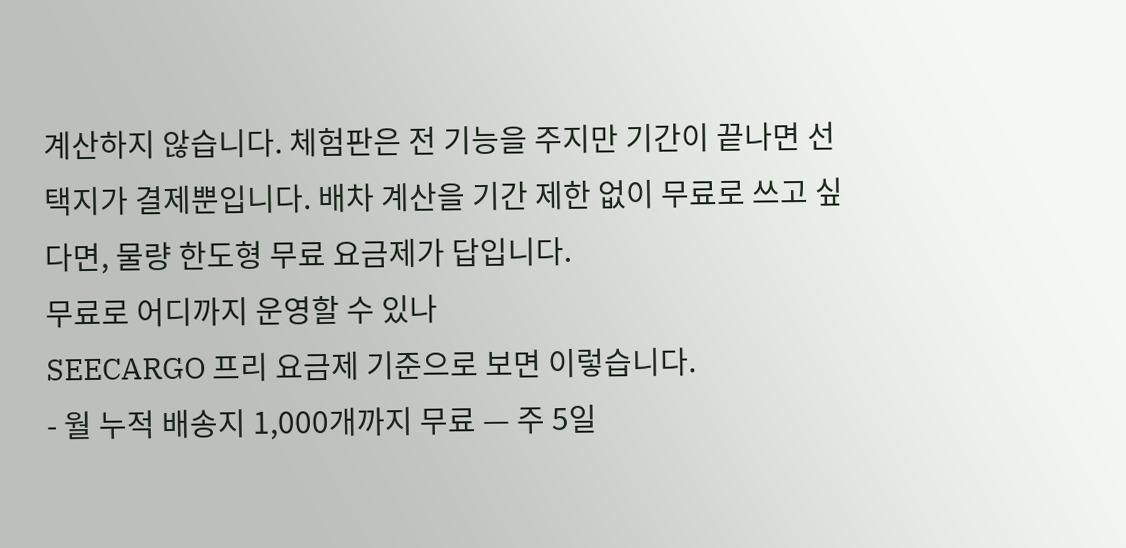계산하지 않습니다. 체험판은 전 기능을 주지만 기간이 끝나면 선택지가 결제뿐입니다. 배차 계산을 기간 제한 없이 무료로 쓰고 싶다면, 물량 한도형 무료 요금제가 답입니다.
무료로 어디까지 운영할 수 있나
SEECARGO 프리 요금제 기준으로 보면 이렇습니다.
- 월 누적 배송지 1,000개까지 무료 — 주 5일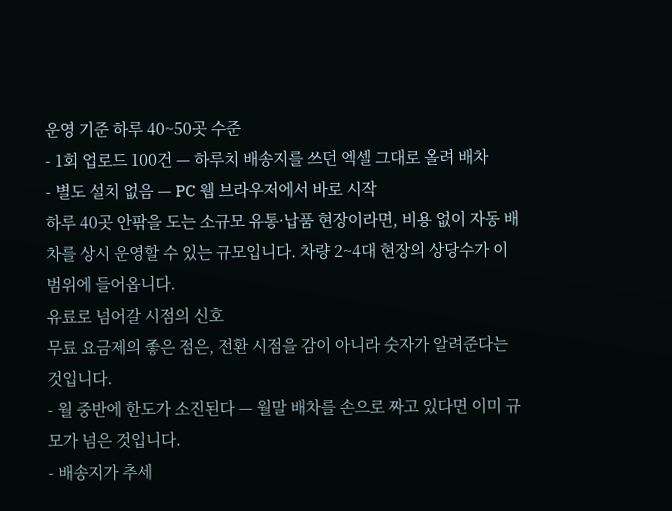운영 기준 하루 40~50곳 수준
- 1회 업로드 100건 — 하루치 배송지를 쓰던 엑셀 그대로 올려 배차
- 별도 설치 없음 — PC 웹 브라우저에서 바로 시작
하루 40곳 안팎을 도는 소규모 유통·납품 현장이라면, 비용 없이 자동 배차를 상시 운영할 수 있는 규모입니다. 차량 2~4대 현장의 상당수가 이 범위에 들어옵니다.
유료로 넘어갈 시점의 신호
무료 요금제의 좋은 점은, 전환 시점을 감이 아니라 숫자가 알려준다는 것입니다.
- 월 중반에 한도가 소진된다 — 월말 배차를 손으로 짜고 있다면 이미 규모가 넘은 것입니다.
- 배송지가 추세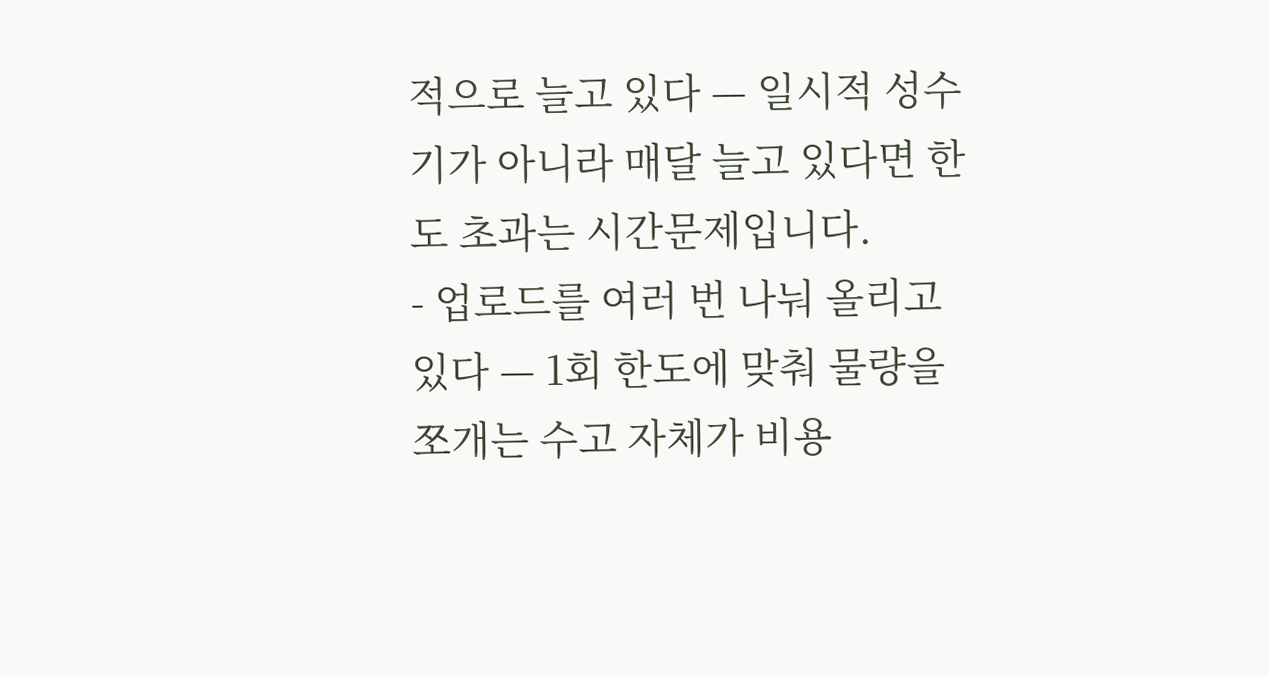적으로 늘고 있다 — 일시적 성수기가 아니라 매달 늘고 있다면 한도 초과는 시간문제입니다.
- 업로드를 여러 번 나눠 올리고 있다 — 1회 한도에 맞춰 물량을 쪼개는 수고 자체가 비용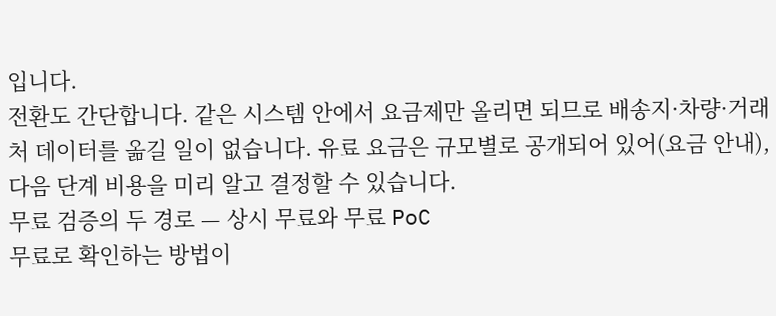입니다.
전환도 간단합니다. 같은 시스템 안에서 요금제만 올리면 되므로 배송지·차량·거래처 데이터를 옮길 일이 없습니다. 유료 요금은 규모별로 공개되어 있어(요금 안내), 다음 단계 비용을 미리 알고 결정할 수 있습니다.
무료 검증의 두 경로 — 상시 무료와 무료 PoC
무료로 확인하는 방법이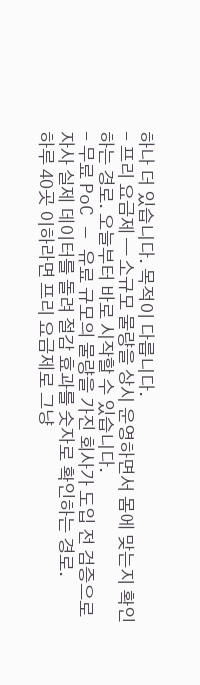하나 더 있습니다. 목적이 다릅니다.
- 프리 요금제 — 소규모 물량을 상시 운영하면서 몸에 맞는지 확인하는 경로. 오늘부터 바로 시작할 수 있습니다.
- 무료 PoC — 유료 규모의 물량을 가진 회사가 도입 전 검증으로 자사 실제 데이터를 돌려 절감 효과를 숫자로 확인하는 경로.
하루 40곳 이하라면 프리 요금제로 그냥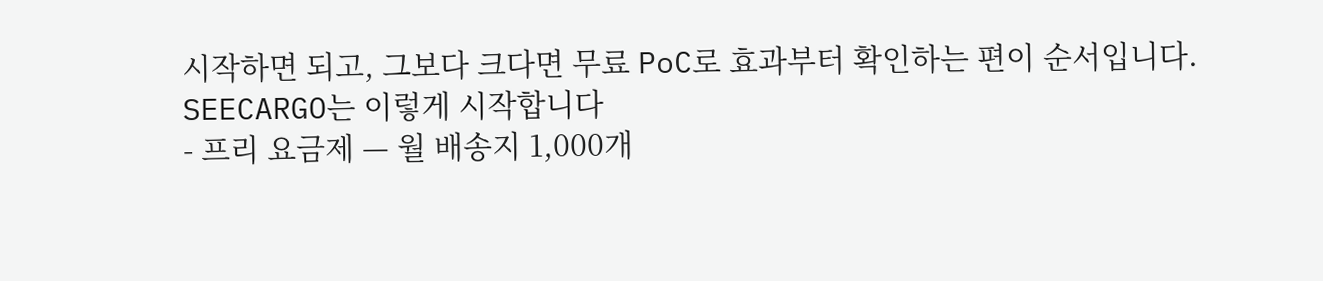시작하면 되고, 그보다 크다면 무료 PoC로 효과부터 확인하는 편이 순서입니다.
SEECARGO는 이렇게 시작합니다
- 프리 요금제 — 월 배송지 1,000개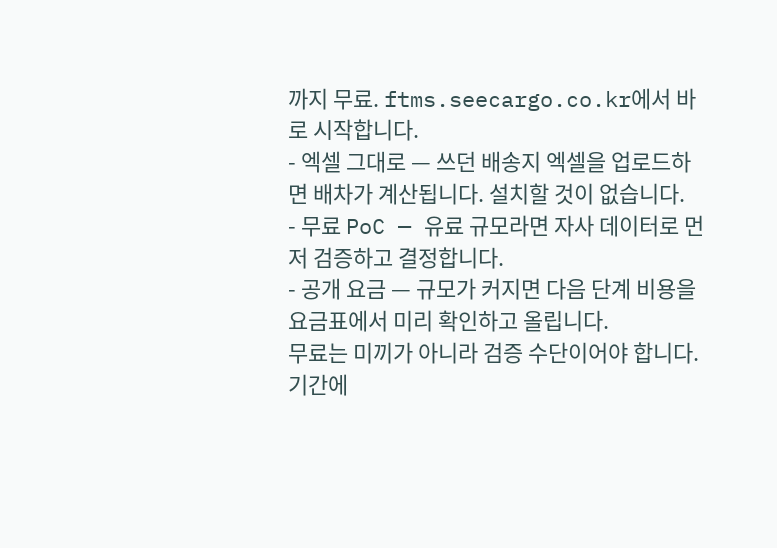까지 무료. ftms.seecargo.co.kr에서 바로 시작합니다.
- 엑셀 그대로 — 쓰던 배송지 엑셀을 업로드하면 배차가 계산됩니다. 설치할 것이 없습니다.
- 무료 PoC — 유료 규모라면 자사 데이터로 먼저 검증하고 결정합니다.
- 공개 요금 — 규모가 커지면 다음 단계 비용을 요금표에서 미리 확인하고 올립니다.
무료는 미끼가 아니라 검증 수단이어야 합니다. 기간에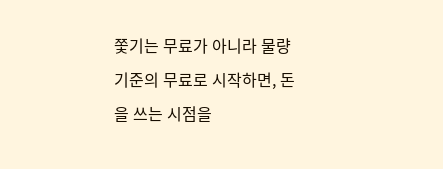쫓기는 무료가 아니라 물량 기준의 무료로 시작하면, 돈을 쓰는 시점을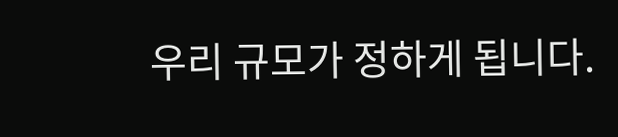우리 규모가 정하게 됩니다.